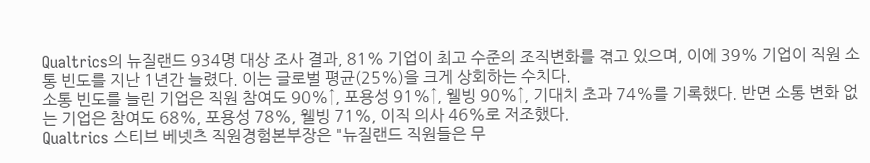Qualtrics의 뉴질랜드 934명 대상 조사 결과, 81% 기업이 최고 수준의 조직변화를 겪고 있으며, 이에 39% 기업이 직원 소통 빈도를 지난 1년간 늘렸다. 이는 글로벌 평균(25%)을 크게 상회하는 수치다.
소통 빈도를 늘린 기업은 직원 참여도 90%↑, 포용성 91%↑, 웰빙 90%↑, 기대치 초과 74%를 기록했다. 반면 소통 변화 없는 기업은 참여도 68%, 포용성 78%, 웰빙 71%, 이직 의사 46%로 저조했다.
Qualtrics 스티브 베넷츠 직원경험본부장은 "뉴질랜드 직원들은 무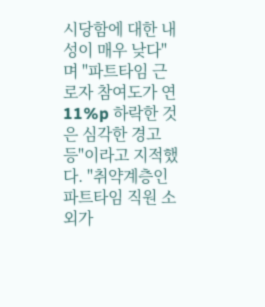시당함에 대한 내성이 매우 낮다"며 "파트타임 근로자 참여도가 연 11%p 하락한 것은 심각한 경고등"이라고 지적했다. "취약계층인 파트타임 직원 소외가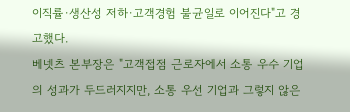이직률·생산성 저하·고객경험 불균일로 이어진다"고 경고했다.
베넷츠 본부장은 "고객접점 근로자에서 소통 우수 기업의 성과가 두드러지지만, 소통 우선 기업과 그렇지 않은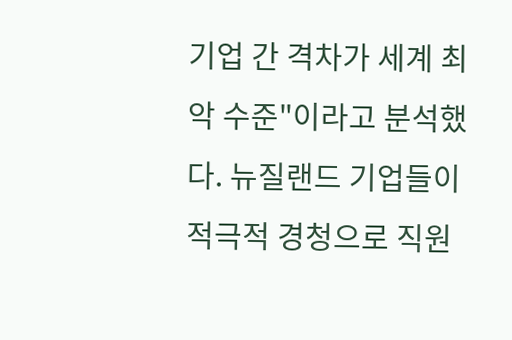기업 간 격차가 세계 최악 수준"이라고 분석했다. 뉴질랜드 기업들이 적극적 경청으로 직원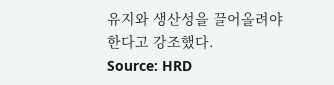유지와 생산성을 끌어올려야 한다고 강조했다.
Source: HRD